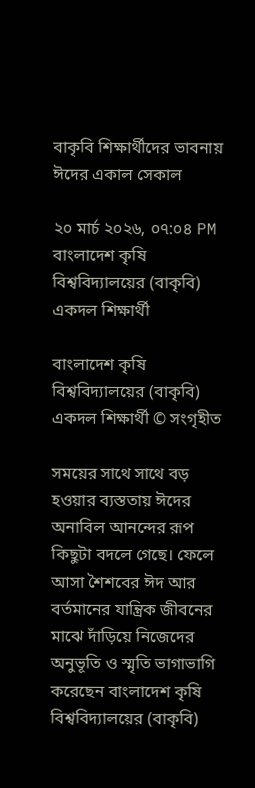বাকৃবি শিক্ষার্থীদের ভাবনায় ঈদের একাল সেকাল

২০ মার্চ ২০২৬, ০৭:০৪ PM
বাংলাদেশ কৃষি বিশ্ববিদ্যালয়ের (বাকৃবি) একদল শিক্ষার্থী

বাংলাদেশ কৃষি বিশ্ববিদ্যালয়ের (বাকৃবি) একদল শিক্ষার্থী © সংগৃহীত

সময়ের সাথে সাথে বড় হওয়ার ব্যস্ততায় ঈদের অনাবিল আনন্দের রূপ কিছুটা বদলে গেছে। ফেলে আসা শৈশবের ঈদ আর বর্তমানের যান্ত্রিক জীবনের মাঝে দাঁড়িয়ে নিজেদের অনুভূতি ও স্মৃতি ভাগাভাগি করেছেন বাংলাদেশ কৃষি বিশ্ববিদ্যালয়ের (বাকৃবি)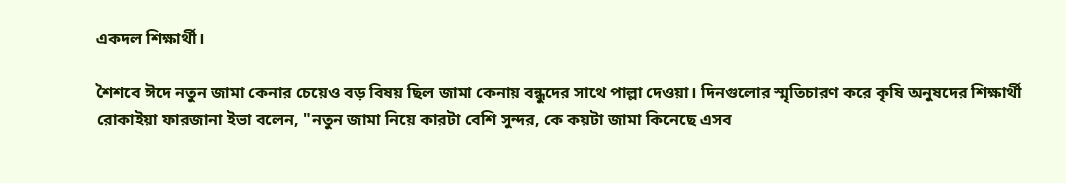একদল শিক্ষার্থী।

শৈশবে ঈদে নতুন জামা কেনার চেয়েও বড় বিষয় ছিল জামা কেনায় বন্ধুদের সাথে পাল্লা দেওয়া। দিনগুলোর স্মৃতিচারণ করে কৃষি অনুষদের শিক্ষার্থী রোকাইয়া ফারজানা ইভা বলেন, "নতুন জামা নিয়ে কারটা বেশি সুন্দর, কে কয়টা জামা কিনেছে এসব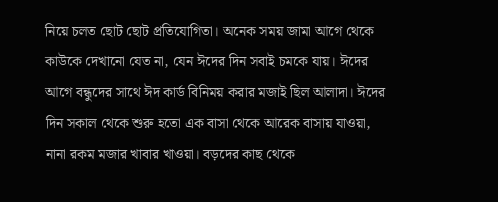নিয়ে চলত ছোট ছোট প্রতিযোগিতা। অনেক সময় জামা আগে থেকে কাউকে দেখানো যেত না, যেন ঈদের দিন সবাই চমকে যায়। ঈদের আগে বন্ধুদের সাথে ঈদ কার্ড বিনিময় করার মজাই ছিল আলাদা। ঈদের দিন সকাল থেকে শুরু হতো এক বাসা থেকে আরেক বাসায় যাওয়া, নানা রকম মজার খাবার খাওয়া। বড়দের কাছ থেকে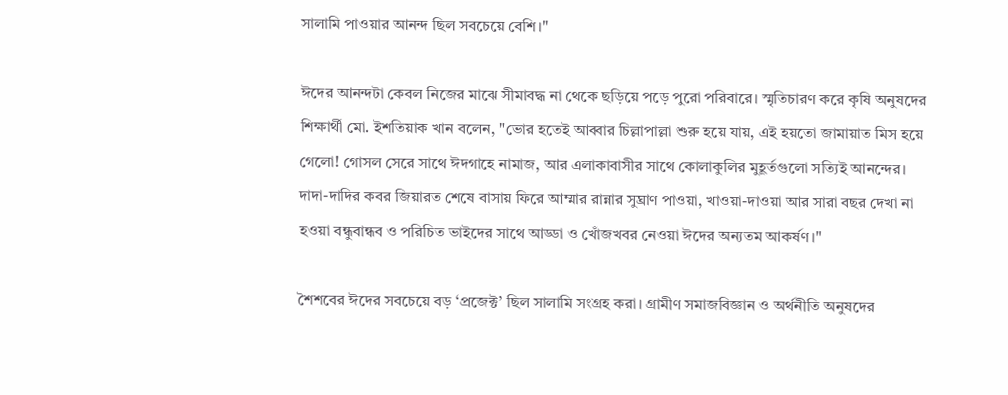সালামি পাওয়ার আনন্দ ছিল সবচেয়ে বেশি।"

ঈদের আনন্দটা কেবল নিজের মাঝে সীমাবদ্ধ না থেকে ছড়িয়ে পড়ে পুরো পরিবারে। স্মৃতিচারণ করে কৃষি অনুষদের শিক্ষার্থী মো. ইশতিয়াক খান বলেন, "ভোর হতেই আব্বার চিল্লাপাল্লা শুরু হয়ে যায়, এই হয়তো জামায়াত মিস হয়ে গেলো! গোসল সেরে সাথে ঈদগাহে নামাজ, আর এলাকাবাসীর সাথে কোলাকুলির মুহূর্তগুলো সত্যিই আনন্দের। দাদা-দাদির কবর জিয়ারত শেষে বাসায় ফিরে আম্মার রান্নার সুঘ্রাণ পাওয়া, খাওয়া-দাওয়া আর সারা বছর দেখা না হওয়া বন্ধুবান্ধব ও পরিচিত ভাইদের সাথে আড্ডা ও খোঁজখবর নেওয়া ঈদের অন্যতম আকর্ষণ।"

শৈশবের ঈদের সবচেয়ে বড় ‘প্রজেক্ট’ ছিল সালামি সংগ্রহ করা। গ্রামীণ সমাজবিজ্ঞান ও অর্থনীতি অনুষদের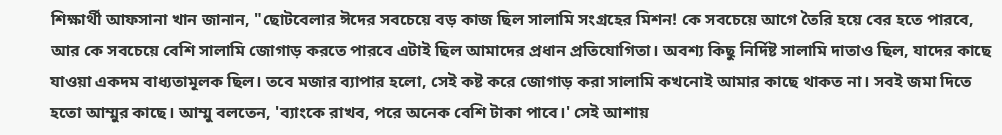শিক্ষার্থী আফসানা খান জানান, "ছোটবেলার ঈদের সবচেয়ে বড় কাজ ছিল সালামি সংগ্রহের মিশন! কে সবচেয়ে আগে তৈরি হয়ে বের হতে পারবে, আর কে সবচেয়ে বেশি সালামি জোগাড় করতে পারবে এটাই ছিল আমাদের প্রধান প্রতিযোগিতা। অবশ্য কিছু নির্দিষ্ট সালামি দাতাও ছিল, যাদের কাছে যাওয়া একদম বাধ্যতামূলক ছিল। তবে মজার ব্যাপার হলো, সেই কষ্ট করে জোগাড় করা সালামি কখনোই আমার কাছে থাকত না। সবই জমা দিতে হতো আম্মুর কাছে। আম্মু বলতেন, 'ব্যাংকে রাখব, পরে অনেক বেশি টাকা পাবে।' সেই আশায়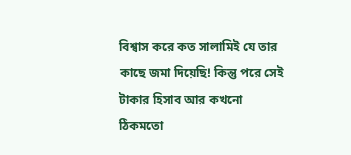বিশ্বাস করে কত সালামিই যে তার কাছে জমা দিয়েছি! কিন্তু পরে সেই টাকার হিসাব আর কখনো ঠিকমতো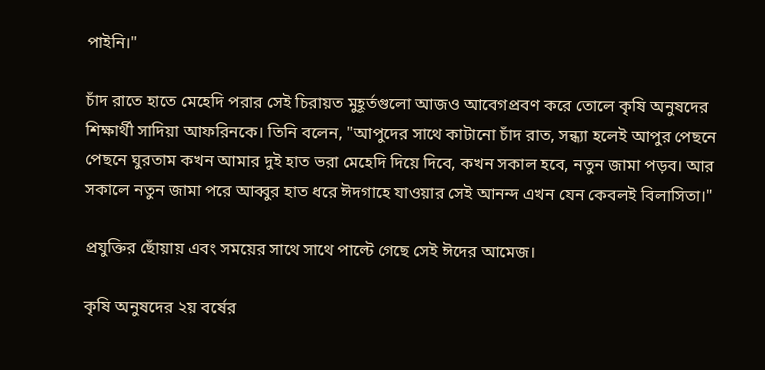পাইনি।"

চাঁদ রাতে হাতে মেহেদি পরার সেই চিরায়ত মুহূর্তগুলো আজও আবেগপ্রবণ করে তোলে কৃষি অনুষদের শিক্ষার্থী সাদিয়া আফরিনকে। তিনি বলেন, "আপুদের সাথে কাটানো চাঁদ রাত, সন্ধ্যা হলেই আপুর পেছনে পেছনে ঘুরতাম কখন আমার দুই হাত ভরা মেহেদি দিয়ে দিবে, কখন সকাল হবে, নতুন জামা পড়ব। আর সকালে নতুন জামা পরে আব্বুর হাত ধরে ঈদগাহে যাওয়ার সেই আনন্দ এখন যেন কেবলই বিলাসিতা।"

প্রযুক্তির ছোঁয়ায় এবং সময়ের সাথে সাথে পাল্টে গেছে সেই ঈদের আমেজ।

কৃষি অনুষদের ২য় বর্ষের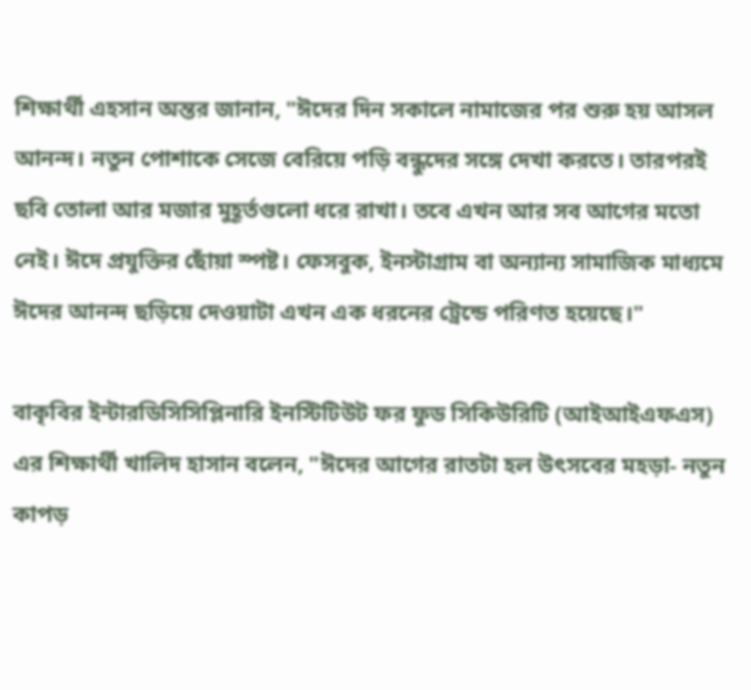শিক্ষার্থী এহসান অন্তর জানান, "ঈদের দিন সকালে নামাজের পর শুরু হয় আসল আনন্দ। নতুন পোশাকে সেজে বেরিয়ে পড়ি বন্ধুদের সঙ্গে দেখা করতে। তারপরই ছবি তোলা আর মজার মুহূর্তগুলো ধরে রাখা। তবে এখন আর সব আগের মতো নেই। ঈদে প্রযুক্তির ছোঁয়া স্পষ্ট। ফেসবুক, ইনস্টাগ্রাম বা অন্যান্য সামাজিক মাধ্যমে ঈদের আনন্দ ছড়িয়ে দেওয়াটা এখন এক ধরনের ট্রেন্ডে পরিণত হয়েছে।"

বাকৃবির ইন্টারডিসিসিপ্লিনারি ইনস্টিটিউট ফর ফুড সিকিউরিটি (আইআইএফএস) এর শিক্ষার্থী খালিদ হাসান বলেন, "ঈদের আগের রাতটা হল উৎসবের মহড়া- নতুন কাপড়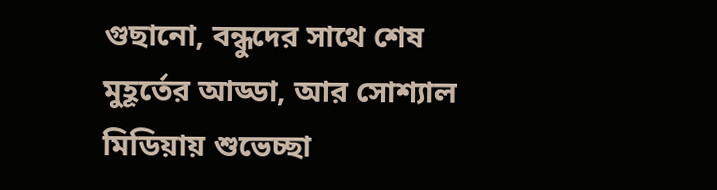গুছানো, বন্ধুদের সাথে শেষ মুহূর্তের আড্ডা, আর সোশ্যাল মিডিয়ায় শুভেচ্ছা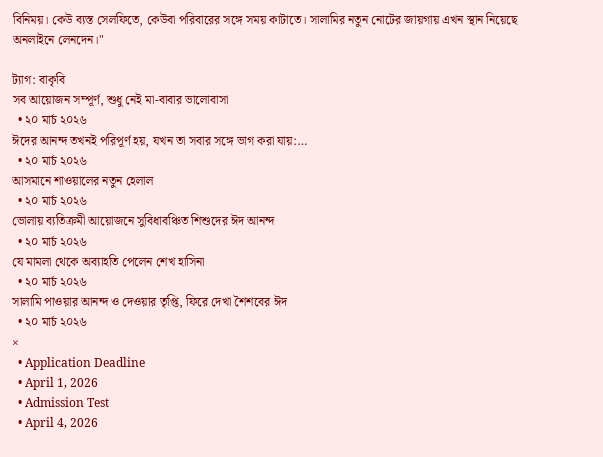বিনিময়। কেউ ব্যস্ত সেলফিতে, কেউবা পরিবারের সঙ্গে সময় কাটাতে। সালামির নতুন নোটের জায়গায় এখন স্থান নিয়েছে অনলাইনে লেনদেন।"

ট্যাগ: বাকৃবি
সব আয়োজন সম্পূর্ণ, শুধু নেই মা-বাবার ভালোবাসা
  • ২০ মার্চ ২০২৬
ঈদের আনন্দ তখনই পরিপূর্ণ হয়, যখন তা সবার সঙ্গে ভাগ করা যায়:…
  • ২০ মার্চ ২০২৬
আসমানে শাওয়ালের নতুন হেলাল
  • ২০ মার্চ ২০২৬
ভোলায় ব্যতিক্রমী আয়োজনে সুবিধাবঞ্চিত শিশুদের ঈদ আনন্দ
  • ২০ মার্চ ২০২৬
যে মামলা থেকে অব্যাহতি পেলেন শেখ হাসিনা
  • ২০ মার্চ ২০২৬
সালামি পাওয়ার আনন্দ ও দেওয়ার তৃপ্তি, ফিরে দেখা শৈশবের ঈদ
  • ২০ মার্চ ২০২৬
×
  • Application Deadline
  • April 1, 2026
  • Admission Test
  • April 4, 2026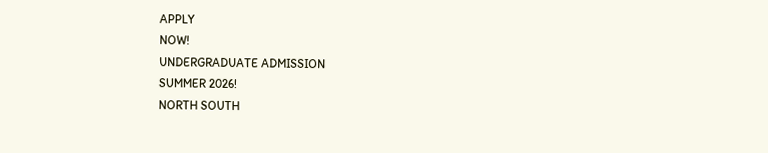APPLY
NOW!
UNDERGRADUATE ADMISSION
SUMMER 2026!
NORTH SOUTH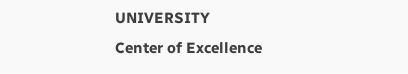UNIVERSITY
Center of Excellence